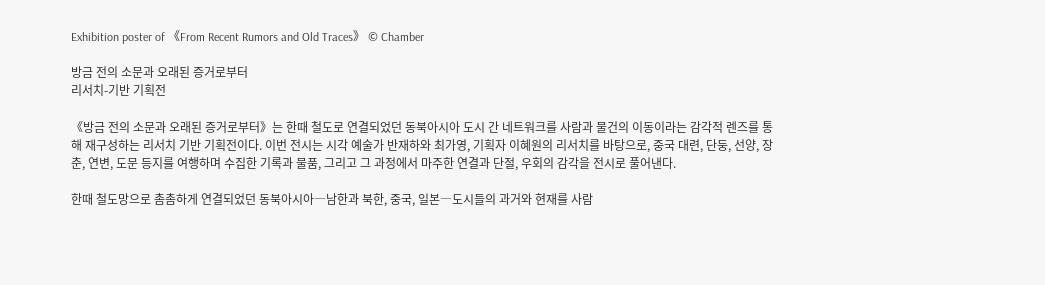Exhibition poster of 《From Recent Rumors and Old Traces》 © Chamber

방금 전의 소문과 오래된 증거로부터
리서치-기반 기획전

《방금 전의 소문과 오래된 증거로부터》는 한때 철도로 연결되었던 동북아시아 도시 간 네트워크를 사람과 물건의 이동이라는 감각적 렌즈를 통해 재구성하는 리서치 기반 기획전이다. 이번 전시는 시각 예술가 반재하와 최가영, 기획자 이혜원의 리서치를 바탕으로, 중국 대련, 단둥, 선양, 장춘, 연변, 도문 등지를 여행하며 수집한 기록과 물품, 그리고 그 과정에서 마주한 연결과 단절, 우회의 감각을 전시로 풀어낸다.

한때 철도망으로 촘촘하게 연결되었던 동북아시아―남한과 북한, 중국, 일본―도시들의 과거와 현재를 사람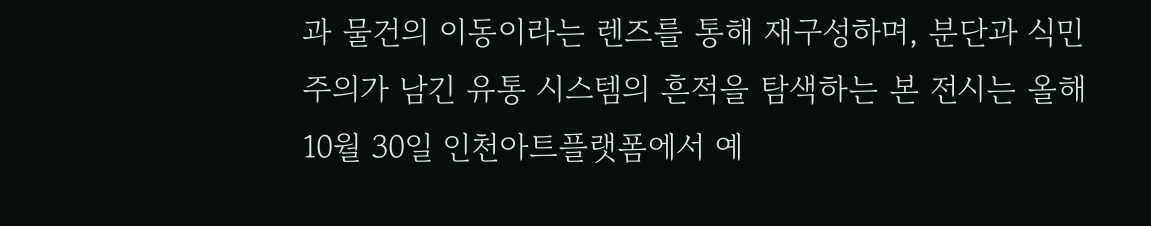과 물건의 이동이라는 렌즈를 통해 재구성하며, 분단과 식민주의가 남긴 유통 시스템의 흔적을 탐색하는 본 전시는 올해 10월 30일 인천아트플랫폼에서 예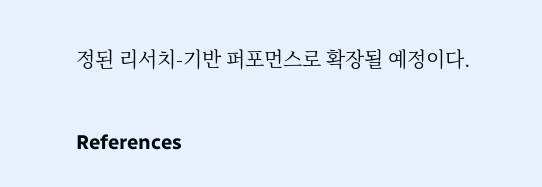정된 리서치-기반 퍼포먼스로 확장될 예정이다.

References